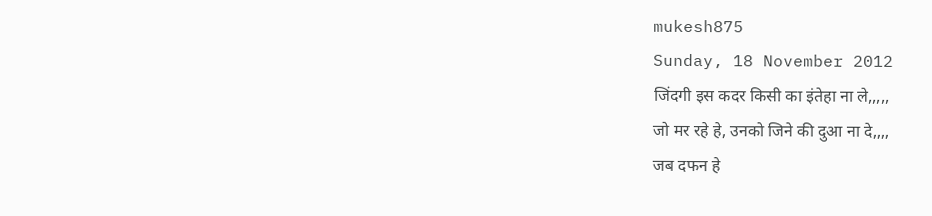mukesh875
Sunday, 18 November 2012
जिंदगी इस कदर किसी का इंतेहा ना ले,,,,,
जो मर रहे हे, उनको जिने की दुआ ना दे,,,,
जब दफन हे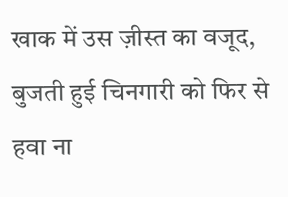खाक में उस ज़ीस्त का वजूद,
बुजती हुई चिनगारी को फिर से हवा ना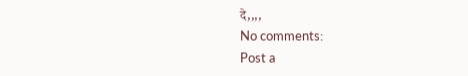दे,,,,
No comments:
Post a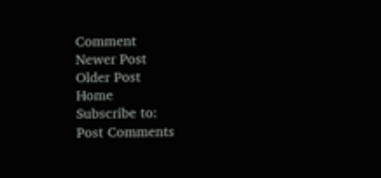Comment
Newer Post
Older Post
Home
Subscribe to:
Post Comments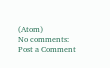(Atom)
No comments:
Post a Comment